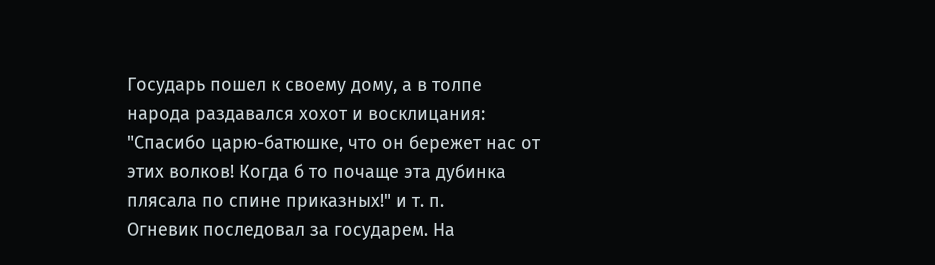Государь пошел к своему дому, а в толпе народа раздавался хохот и восклицания: "Спасибо царю-батюшке, что он бережет нас от этих волков! Когда б то почаще эта дубинка плясала по спине приказных!" и т. п.
Огневик последовал за государем. На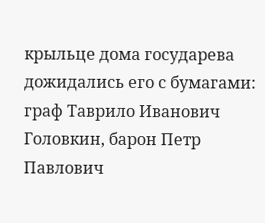крыльце дома государева дожидались его с бумагами: граф Таврило Иванович Головкин, барон Петр Павлович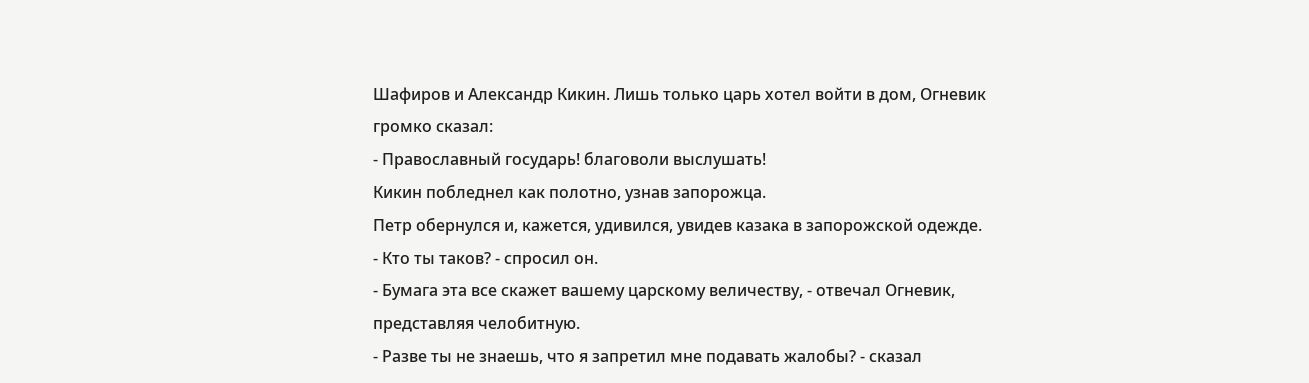Шафиров и Александр Кикин. Лишь только царь хотел войти в дом, Огневик громко сказал:
- Православный государь! благоволи выслушать!
Кикин побледнел как полотно, узнав запорожца.
Петр обернулся и, кажется, удивился, увидев казака в запорожской одежде.
- Кто ты таков? - спросил он.
- Бумага эта все скажет вашему царскому величеству, - отвечал Огневик, представляя челобитную.
- Разве ты не знаешь, что я запретил мне подавать жалобы? - сказал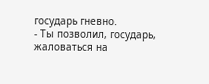государь гневно.
- Ты позволил, государь, жаловаться на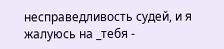несправедливость судей, и я жалуюсь на _тебя -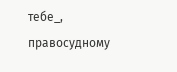тебе_, правосудному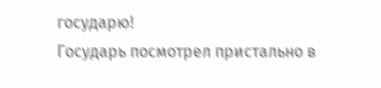государю!
Государь посмотрел пристально в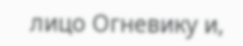лицо Огневику и,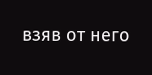взяв от него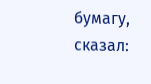бумагу, сказал: